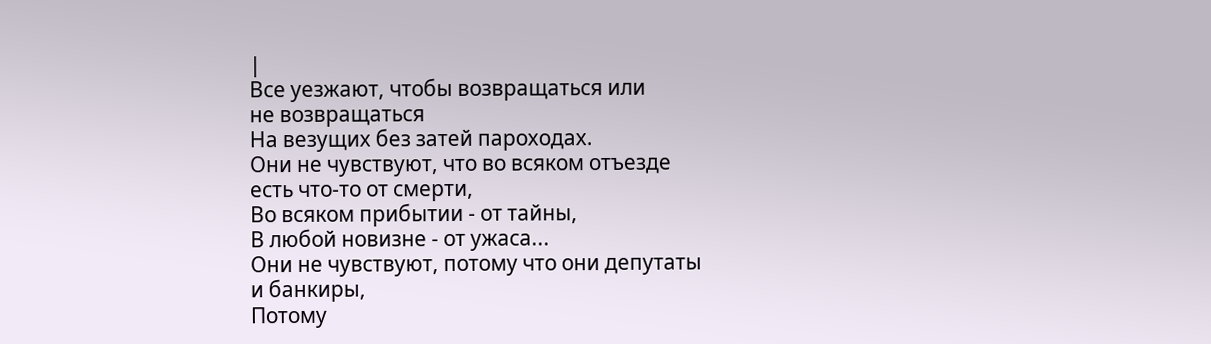|
Все уезжают, чтобы возвращаться или
не возвращаться
На везущих без затей пароходах.
Они не чувствуют, что во всяком отъезде
есть что-то от смерти,
Во всяком прибытии - от тайны,
В любой новизне - от ужаса...
Они не чувствуют, потому что они депутаты
и банкиры,
Потому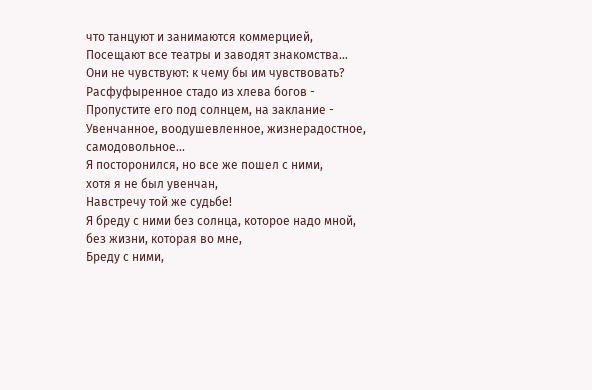что танцуют и занимаются коммерцией,
Посещают все театры и заводят знакомства...
Они не чувствуют: к чему бы им чувствовать?
Расфуфыренное стадо из хлева богов -
Пропустите его под солнцем, на заклание -
Увенчанное, воодушевленное, жизнерадостное,
самодовольное...
Я посторонился, но все же пошел с ними,
хотя я не был увенчан,
Навстречу той же судьбе!
Я бреду с ними без солнца, которое надо мной,
без жизни, которая во мне,
Бреду с ними,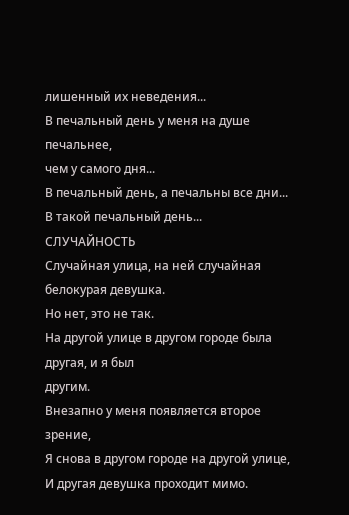лишенный их неведения...
В печальный день у меня на душе печальнее,
чем у самого дня...
В печальный день, а печальны все дни...
В такой печальный день...
СЛУЧАЙНОСТЬ
Случайная улица, на ней случайная белокурая девушка.
Но нет, это не так.
На другой улице в другом городе была другая, и я был
другим.
Внезапно у меня появляется второе зрение,
Я снова в другом городе на другой улице,
И другая девушка проходит мимо.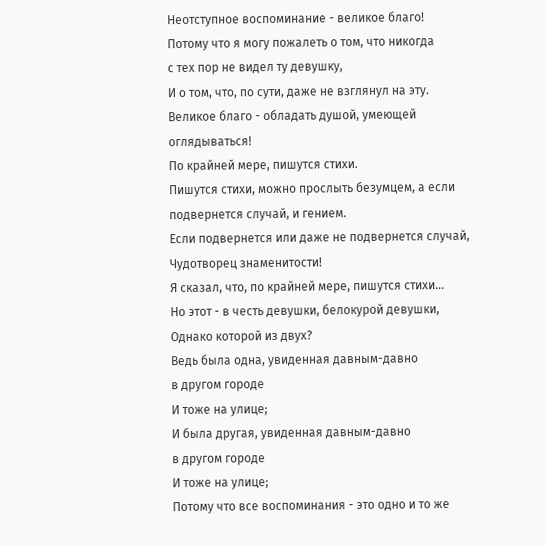Неотступное воспоминание - великое благо!
Потому что я могу пожалеть о том, что никогда
с тех пор не видел ту девушку,
И о том, что, по сути, даже не взглянул на эту.
Великое благо - обладать душой, умеющей
оглядываться!
По крайней мере, пишутся стихи.
Пишутся стихи, можно прослыть безумцем, а если
подвернется случай, и гением.
Если подвернется или даже не подвернется случай,
Чудотворец знаменитости!
Я сказал, что, по крайней мере, пишутся стихи...
Но этот - в честь девушки, белокурой девушки,
Однако которой из двух?
Ведь была одна, увиденная давным-давно
в другом городе
И тоже на улице;
И была другая, увиденная давным-давно
в другом городе
И тоже на улице;
Потому что все воспоминания - это одно и то же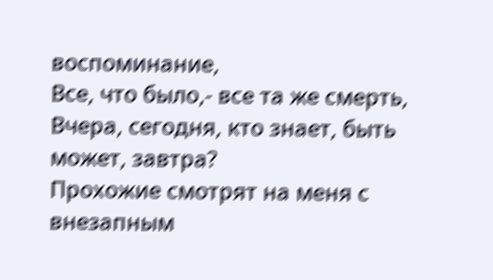воспоминание,
Все, что было,- все та же смерть,
Вчера, сегодня, кто знает, быть может, завтра?
Прохожие смотрят на меня с внезапным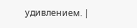удивлением. |